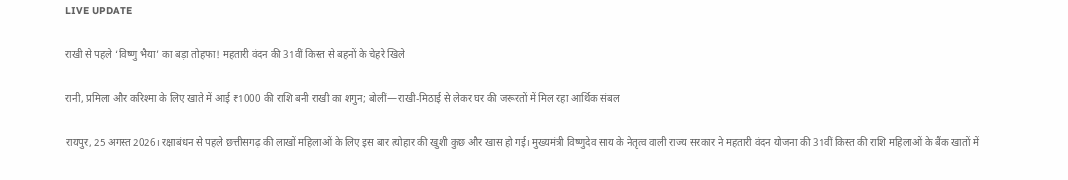LIVE UPDATE

राखी से पहले ‘विष्णु भैया’ का बड़ा तोहफा! महतारी वंदन की 31वीं किस्त से बहनों के चेहरे खिले

रानी, प्रमिला और करिश्मा के लिए खाते में आई ₹1000 की राशि बनी राखी का शगुन; बोलीं—राखी-मिठाई से लेकर घर की जरूरतों में मिल रहा आर्थिक संबल

रायपुर, 25 अगस्त 2026। रक्षाबंधन से पहले छत्तीसगढ़ की लाखों महिलाओं के लिए इस बार त्योहार की खुशी कुछ और खास हो गई। मुख्यमंत्री विष्णुदेव साय के नेतृत्व वाली राज्य सरकार ने महतारी वंदन योजना की 31वीं किस्त की राशि महिलाओं के बैंक खातों में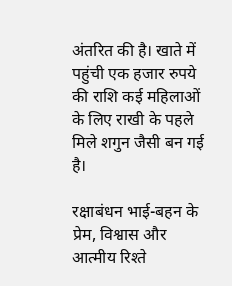अंतरित की है। खाते में पहुंची एक हजार रुपये की राशि कई महिलाओं के लिए राखी के पहले मिले शगुन जैसी बन गई है।

रक्षाबंधन भाई-बहन के प्रेम, विश्वास और आत्मीय रिश्ते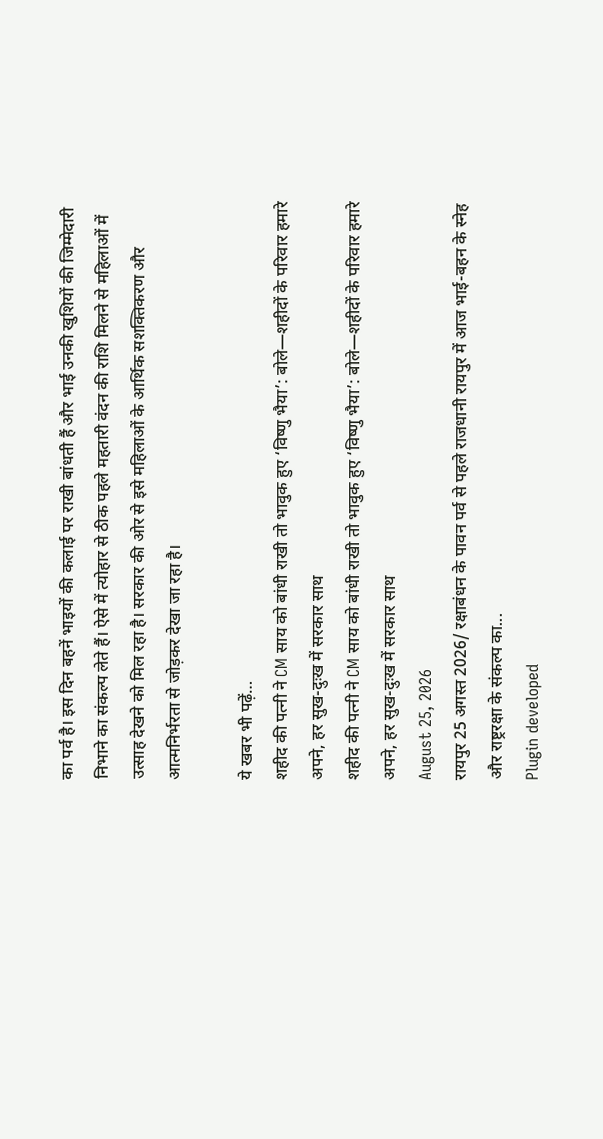का पर्व है। इस दिन बहनें भाइयों की कलाई पर राखी बांधती हैं और भाई उनकी खुशियों की जिम्मेदारी निभाने का संकल्प लेते हैं। ऐसे में त्योहार से ठीक पहले महतारी वंदन की राशि मिलने से महिलाओं में उत्साह देखने को मिल रहा है। सरकार की ओर से इसे महिलाओं के आर्थिक सशक्तिकरण और आत्मनिर्भरता से जोड़कर देखा जा रहा है।

ये खबर भी पढ़ें…
शहीद की पत्नी ने CM साय को बांधी राखी तो भावुक हुए ‘विष्णु भैया’: बोले—शहीदों के परिवार हमारे अपने, हर सुख-दुःख में सरकार साथ
शहीद की पत्नी ने CM साय को बांधी राखी तो भावुक हुए ‘विष्णु भैया’: बोले—शहीदों के परिवार हमारे अपने, हर सुख-दुःख में सरकार साथ
August 25, 2026
रायपुर 25 अगस्त 2026/ रक्षाबंधन के पावन पर्व से पहले राजधानी रायपुर में आज भाई-बहन के स्नेह और राष्ट्ररक्षा के संकल्प का...
Plugin developed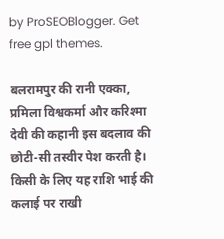by ProSEOBlogger. Get free gpl themes.

बलरामपुर की रानी एक्का, प्रमिला विश्वकर्मा और करिश्मा देवी की कहानी इस बदलाव की छोटी-सी तस्वीर पेश करती है। किसी के लिए यह राशि भाई की कलाई पर राखी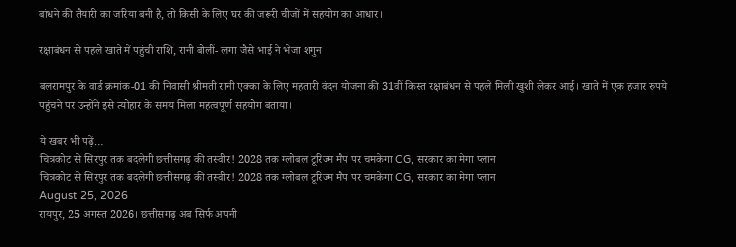बांधने की तैयारी का जरिया बनी है, तो किसी के लिए घर की जरूरी चीजों में सहयोग का आधार।

रक्षाबंधन से पहले खाते में पहुंची राशि, रानी बोलीं- लगा जैसे भाई ने भेजा शगुन

बलरामपुर के वार्ड क्रमांक-01 की निवासी श्रीमती रानी एक्का के लिए महतारी वंदन योजना की 31वीं किस्त रक्षाबंधन से पहले मिली खुशी लेकर आई। खाते में एक हजार रुपये पहुंचने पर उन्होंने इसे त्योहार के समय मिला महत्वपूर्ण सहयोग बताया।

ये खबर भी पढ़ें…
चित्रकोट से सिरपुर तक बदलेगी छत्तीसगढ़ की तस्वीर! 2028 तक ग्लोबल टूरिज्म मैप पर चमकेगा CG, सरकार का मेगा प्लान
चित्रकोट से सिरपुर तक बदलेगी छत्तीसगढ़ की तस्वीर! 2028 तक ग्लोबल टूरिज्म मैप पर चमकेगा CG, सरकार का मेगा प्लान
August 25, 2026
रायपुर, 25 अगस्त 2026। छत्तीसगढ़ अब सिर्फ अपनी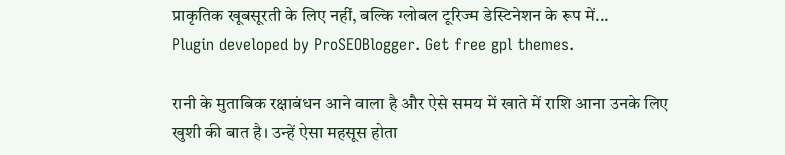प्राकृतिक खूबसूरती के लिए नहीं, बल्कि ग्लोबल टूरिज्म डेस्टिनेशन के रूप में...
Plugin developed by ProSEOBlogger. Get free gpl themes.

रानी के मुताबिक रक्षाबंधन आने वाला है और ऐसे समय में खाते में राशि आना उनके लिए खुशी की बात है। उन्हें ऐसा महसूस होता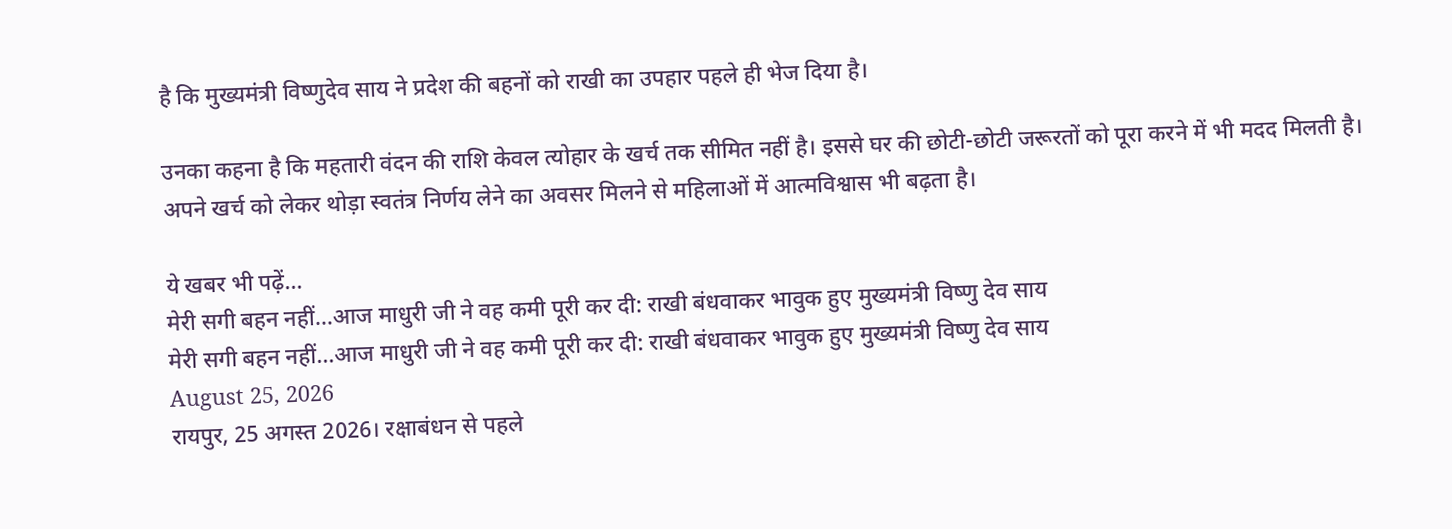है कि मुख्यमंत्री विष्णुदेव साय ने प्रदेश की बहनों को राखी का उपहार पहले ही भेज दिया है।

उनका कहना है कि महतारी वंदन की राशि केवल त्योहार के खर्च तक सीमित नहीं है। इससे घर की छोटी-छोटी जरूरतों को पूरा करने में भी मदद मिलती है। अपने खर्च को लेकर थोड़ा स्वतंत्र निर्णय लेने का अवसर मिलने से महिलाओं में आत्मविश्वास भी बढ़ता है।

ये खबर भी पढ़ें…
मेरी सगी बहन नहीं…आज माधुरी जी ने वह कमी पूरी कर दी: राखी बंधवाकर भावुक हुए मुख्यमंत्री विष्णु देव साय
मेरी सगी बहन नहीं…आज माधुरी जी ने वह कमी पूरी कर दी: राखी बंधवाकर भावुक हुए मुख्यमंत्री विष्णु देव साय
August 25, 2026
रायपुर, 25 अगस्त 2026। रक्षाबंधन से पहले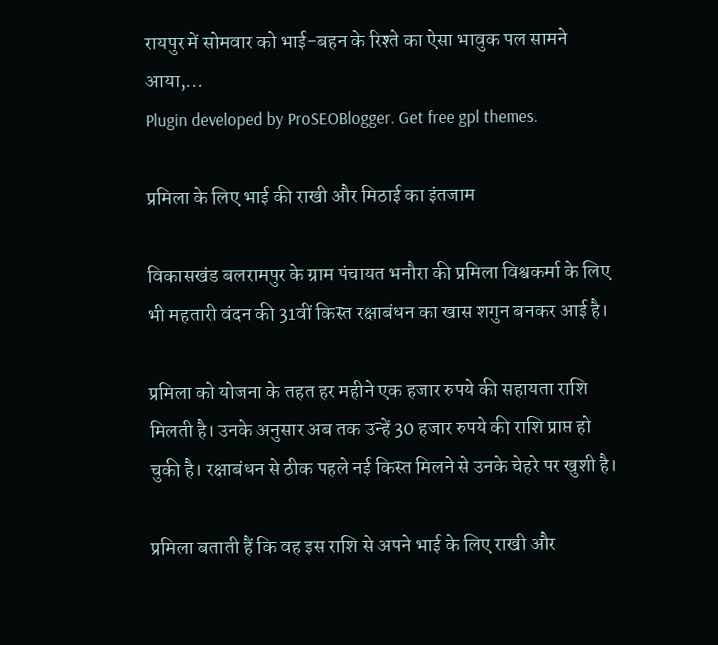रायपुर में सोमवार को भाई-बहन के रिश्ते का ऐसा भावुक पल सामने आया,...
Plugin developed by ProSEOBlogger. Get free gpl themes.

प्रमिला के लिए भाई की राखी और मिठाई का इंतजाम

विकासखंड बलरामपुर के ग्राम पंचायत भनौरा की प्रमिला विश्वकर्मा के लिए भी महतारी वंदन की 31वीं किस्त रक्षाबंधन का खास शगुन बनकर आई है।

प्रमिला को योजना के तहत हर महीने एक हजार रुपये की सहायता राशि मिलती है। उनके अनुसार अब तक उन्हें 30 हजार रुपये की राशि प्राप्त हो चुकी है। रक्षाबंधन से ठीक पहले नई किस्त मिलने से उनके चेहरे पर खुशी है।

प्रमिला बताती हैं कि वह इस राशि से अपने भाई के लिए राखी और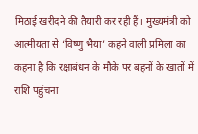मिठाई खरीदने की तैयारी कर रही हैं। मुख्यमंत्री को आत्मीयता से ‘विष्णु भैया’ कहने वाली प्रमिला का कहना है कि रक्षाबंधन के मौके पर बहनों के खातों में राशि पहुंचना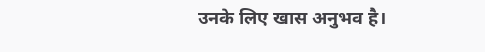उनके लिए खास अनुभव है।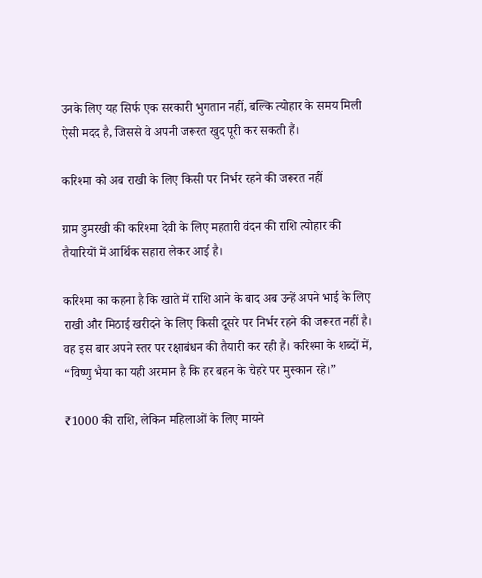उनके लिए यह सिर्फ एक सरकारी भुगतान नहीं, बल्कि त्योहार के समय मिली ऐसी मदद है, जिससे वे अपनी जरूरत खुद पूरी कर सकती हैं।

करिश्मा को अब राखी के लिए किसी पर निर्भर रहने की जरूरत नहीं

ग्राम डुमरखी की करिश्मा देवी के लिए महतारी वंदन की राशि त्योहार की तैयारियों में आर्थिक सहारा लेकर आई है।

करिश्मा का कहना है कि खाते में राशि आने के बाद अब उन्हें अपने भाई के लिए राखी और मिठाई खरीदने के लिए किसी दूसरे पर निर्भर रहने की जरूरत नहीं है। वह इस बार अपने स्तर पर रक्षाबंधन की तैयारी कर रही हैं। करिश्मा के शब्दों में, “विष्णु भैया का यही अरमान है कि हर बहन के चेहरे पर मुस्कान रहे।”

₹1000 की राशि, लेकिन महिलाओं के लिए मायने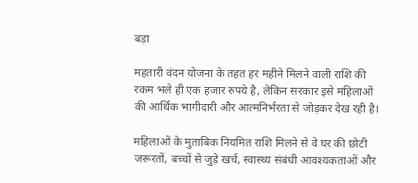बड़ा

महतारी वंदन योजना के तहत हर महीने मिलने वाली राशि की रकम भले ही एक हजार रुपये है, लेकिन सरकार इसे महिलाओं की आर्थिक भागीदारी और आत्मनिर्भरता से जोड़कर देख रही है।

महिलाओं के मुताबिक नियमित राशि मिलने से वे घर की छोटी जरूरतों, बच्चों से जुड़े खर्च, स्वास्थ्य संबंधी आवश्यकताओं और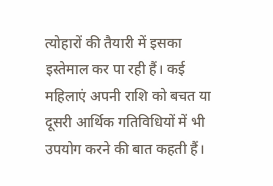त्योहारों की तैयारी में इसका इस्तेमाल कर पा रही हैं। कई महिलाएं अपनी राशि को बचत या दूसरी आर्थिक गतिविधियों में भी उपयोग करने की बात कहती हैं।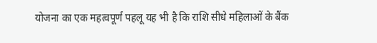योजना का एक महत्वपूर्ण पहलू यह भी है कि राशि सीधे महिलाओं के बैंक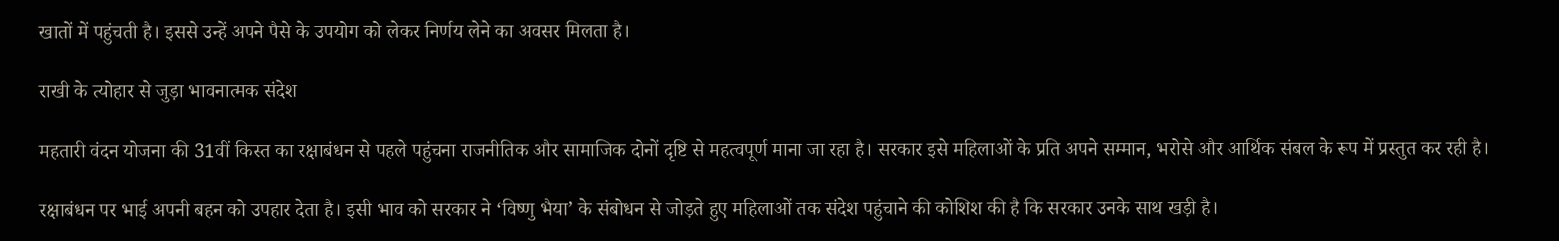खातों में पहुंचती है। इससे उन्हें अपने पैसे के उपयोग को लेकर निर्णय लेने का अवसर मिलता है।

राखी के त्योहार से जुड़ा भावनात्मक संदेश

महतारी वंदन योजना की 31वीं किस्त का रक्षाबंधन से पहले पहुंचना राजनीतिक और सामाजिक दोनों दृष्टि से महत्वपूर्ण माना जा रहा है। सरकार इसे महिलाओं के प्रति अपने सम्मान, भरोसे और आर्थिक संबल के रूप में प्रस्तुत कर रही है।

रक्षाबंधन पर भाई अपनी बहन को उपहार देता है। इसी भाव को सरकार ने ‘विष्णु भैया’ के संबोधन से जोड़ते हुए महिलाओं तक संदेश पहुंचाने की कोशिश की है कि सरकार उनके साथ खड़ी है।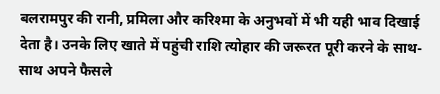बलरामपुर की रानी, प्रमिला और करिश्मा के अनुभवों में भी यही भाव दिखाई देता है। उनके लिए खाते में पहुंची राशि त्योहार की जरूरत पूरी करने के साथ-साथ अपने फैसले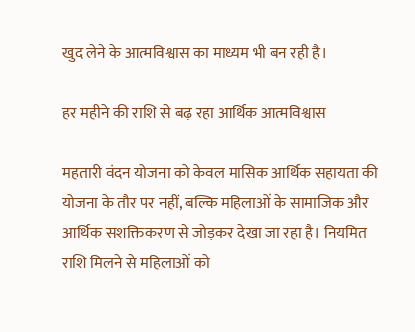खुद लेने के आत्मविश्वास का माध्यम भी बन रही है।

हर महीने की राशि से बढ़ रहा आर्थिक आत्मविश्वास

महतारी वंदन योजना को केवल मासिक आर्थिक सहायता की योजना के तौर पर नहीं, बल्कि महिलाओं के सामाजिक और आर्थिक सशक्तिकरण से जोड़कर देखा जा रहा है। नियमित राशि मिलने से महिलाओं को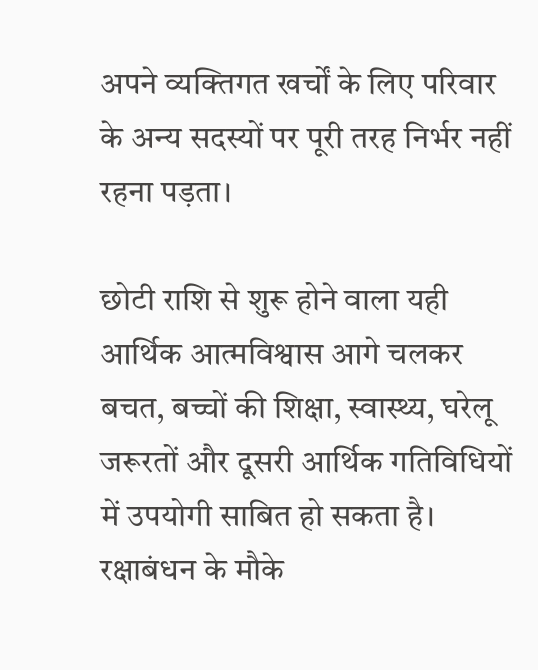अपने व्यक्तिगत खर्चों के लिए परिवार के अन्य सदस्यों पर पूरी तरह निर्भर नहीं रहना पड़ता।

छोटी राशि से शुरू होने वाला यही आर्थिक आत्मविश्वास आगे चलकर बचत, बच्चों की शिक्षा, स्वास्थ्य, घरेलू जरूरतों और दूसरी आर्थिक गतिविधियों में उपयोगी साबित हो सकता है। रक्षाबंधन के मौके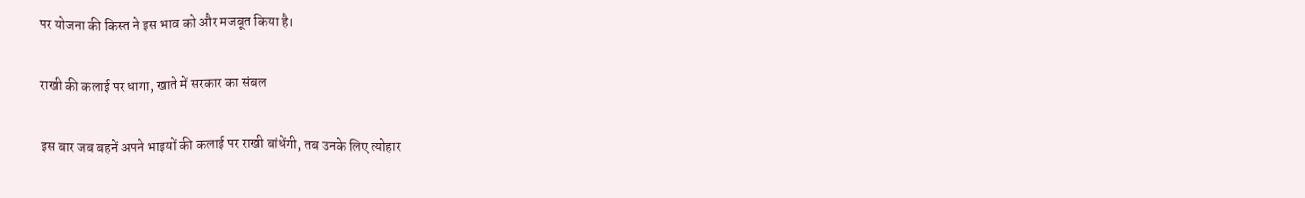पर योजना की किस्त ने इस भाव को और मजबूत किया है।

राखी की कलाई पर धागा, खाते में सरकार का संबल

इस बार जब बहनें अपने भाइयों की कलाई पर राखी बांधेंगी, तब उनके लिए त्योहार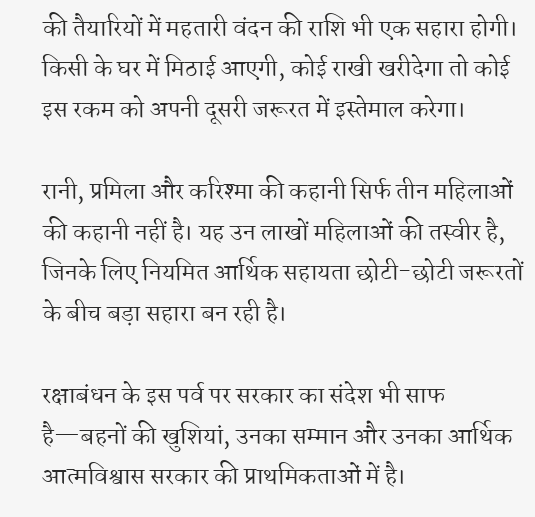की तैयारियों में महतारी वंदन की राशि भी एक सहारा होगी। किसी के घर में मिठाई आएगी, कोई राखी खरीदेगा तो कोई इस रकम को अपनी दूसरी जरूरत में इस्तेमाल करेगा।

रानी, प्रमिला और करिश्मा की कहानी सिर्फ तीन महिलाओं की कहानी नहीं है। यह उन लाखों महिलाओं की तस्वीर है, जिनके लिए नियमित आर्थिक सहायता छोटी-छोटी जरूरतों के बीच बड़ा सहारा बन रही है।

रक्षाबंधन के इस पर्व पर सरकार का संदेश भी साफ है—बहनों की खुशियां, उनका सम्मान और उनका आर्थिक आत्मविश्वास सरकार की प्राथमिकताओं में है।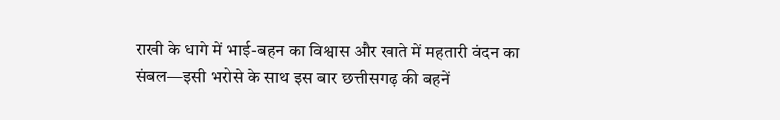राखी के धागे में भाई-बहन का विश्वास और खाते में महतारी वंदन का संबल—इसी भरोसे के साथ इस बार छत्तीसगढ़ की बहनें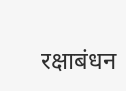रक्षाबंधन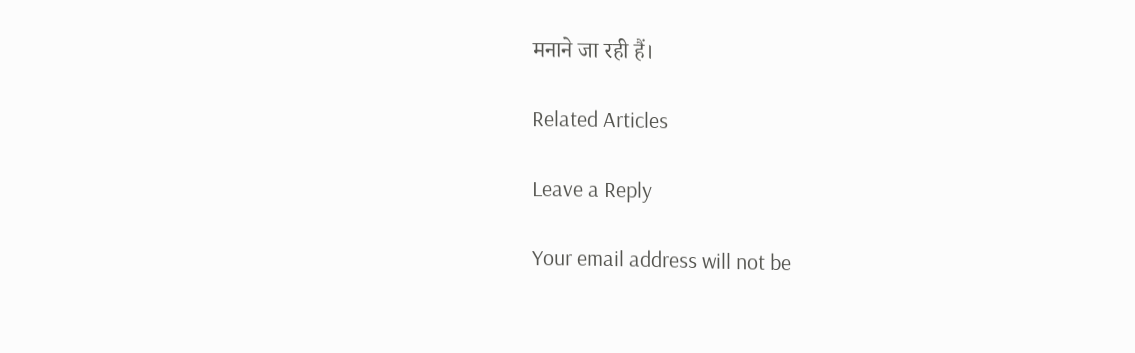मनाने जा रही हैं।

Related Articles

Leave a Reply

Your email address will not be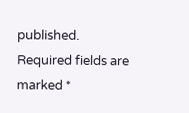published. Required fields are marked *